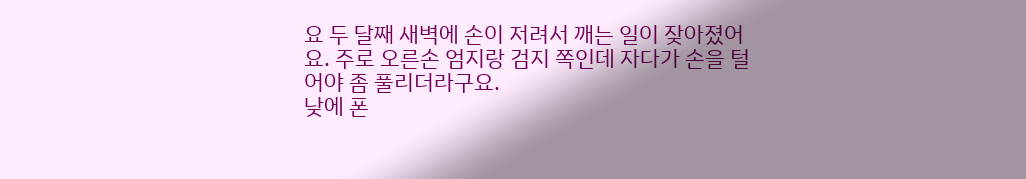요 두 달째 새벽에 손이 저려서 깨는 일이 잦아졌어요. 주로 오른손 엄지랑 검지 쪽인데 자다가 손을 털어야 좀 풀리더라구요.
낮에 폰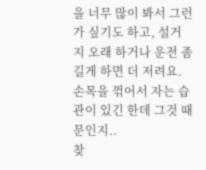을 너무 많이 봐서 그런가 싶기도 하고, 설거지 오래 하거나 운전 좀 길게 하면 더 저려요. 손목을 꺾어서 자는 습관이 있긴 한데 그것 때문인지..
찾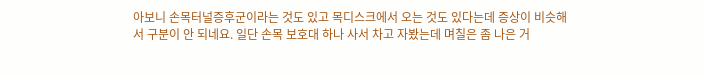아보니 손목터널증후군이라는 것도 있고 목디스크에서 오는 것도 있다는데 증상이 비슷해서 구분이 안 되네요. 일단 손목 보호대 하나 사서 차고 자봤는데 며칠은 좀 나은 거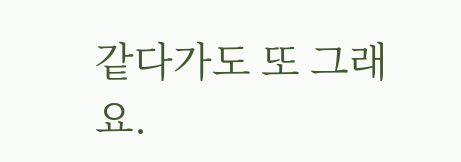같다가도 또 그래요.